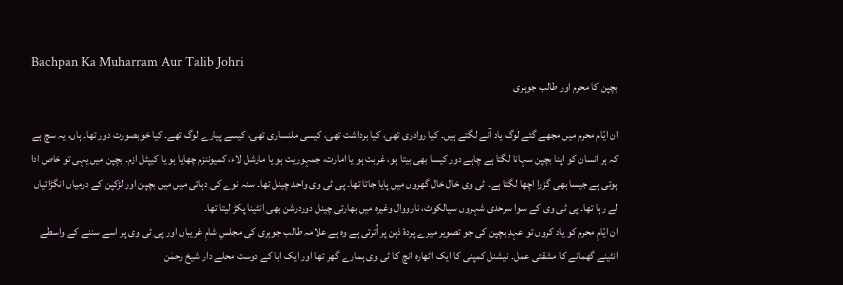Bachpan Ka Muharram Aur Talib Johri
بچپن کا محرم اور طالب جوہری

ان ایّام محرم میں مجھے گئے لوگ یاد آنے لگتے ہیں۔ کیا روادری تھی، کیا برداشت تھی، کیسی ملنساری تھی، کیسے پیارے لوگ تھے۔ کیا خوبصورت دور تھا۔ ہاں، یہ سچ ہے کہ ہر انسان کو اپنا بچپن سہانا لگتا ہے چاہے دور کیسا بھی بیتا ہو، غربت ہو یا امارت، جمہوریت ہو یا مارشل لاء، کمیوننزم چھایا ہو یا کیپٹل ازم۔ بچپن میں یہی تو خاص ادا ہوتی ہے جیسا بھی گزرا اچھا لگتا ہے۔ ٹی وی خال خال گھروں میں پایا جاتا تھا۔ پی ٹی وی واحد چینل تھا۔ سنہ نوے کی دہائی میں میں بچپن اور لڑکپن کے درمیاں انگڑائیاں لے رہا تھا۔ پی ٹی وی کے سوا سرحدی شہروں سیالکوٹ، نارووال وغیرہ میں بھارتی چینل دوردرشن بھی انٹینا پکڑ لیتا تھا۔
ان ایّامِ محرم کو یاد کروں تو عہدِ بچپن کی جو تصویر میرے پردۂ ذہن پر اُترتی ہے وہ ہے علامہ طالب جوہری کی مجلسِ شامِ غریباں اور پی ٹی وی پر اسے سننے کے واسطے انٹینے گھمانے کا مشقتی عمل۔ نیشنل کمپنی کا ایک اٹھارہ انچ کا ٹی وی ہمارے گھر تھا اور ایک ابا کے دوست محلے دار شیخ رحمٰن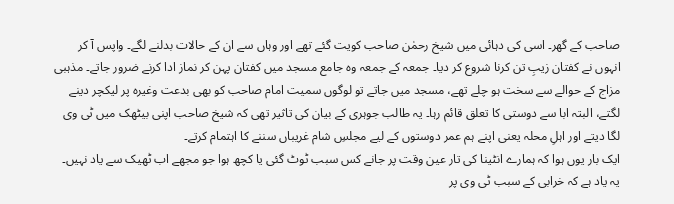صاحب کے گھر۔ اسی کی دہائی میں شیخ رحمٰن صاحب کویت گئے تھے اور وہاں سے ان کے حالات بدلنے لگے۔ واپس آ کر انہوں نے کفتان زیبِ تن کرنا شروع کر دیا۔ جمعہ کے جمعہ وہ جامع مسجد میں کفتان پہن کر نماز ادا کرنے ضرور جاتے۔ مذہبی مزاج کے حوالے سے سخت ہو چلے تھے، مسجد میں جاتے تو لوگوں سمیت امام صاحب کو بھی بدعت وغیرہ پر لیکچر دینے لگتے، البتہ ابا سے دوستی کا تعلق قائم رہا۔ یہ طالب جوہری کے بیان کی تاثیر تھی کہ شیخ صاحب اپنی بیٹھک میں ٹی وی لگا دیتے اور اہلِ محلہ یعنی اپنے ہم عمر دوستوں کے لیے مجلسِ شام غریباں سننے کا اہتمام کرتے۔
ایک بار یوں ہوا کہ ہمارے انٹینا کی تار عین وقت پر جانے کس سبب ٹوٹ گئی یا کچھ ہوا جو مجھے اب ٹھیک سے یاد نہیں۔ یہ یاد ہے کہ خرابی کے سبب ٹی وی پر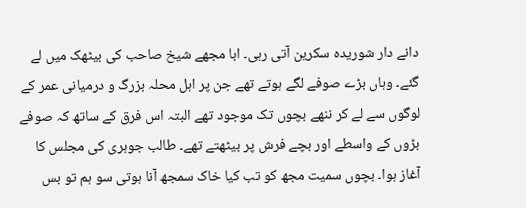دانے دار شوریدہ سکرین آتی رہی۔ ابا مجھے شیخ صاحب کی بیٹھک میں لے گئے۔ وہاں بڑے صوفے لگے ہوتے تھے جن پر اہل محلہ بزرگ و درمیانی عمر کے لوگوں سے لے کر ننھے بچوں تک موجود تھے البتہ اس فرق کے ساتھ کہ صوفے بڑوں کے واسطے اور بچے فرش پر بیٹھتے تھے۔ طالب جوہری کی مجلس کا آغاز ہوا۔ بچوں سمیت مجھ کو تب کیا خاک سمجھ آنا ہوتی سو ہم تو بس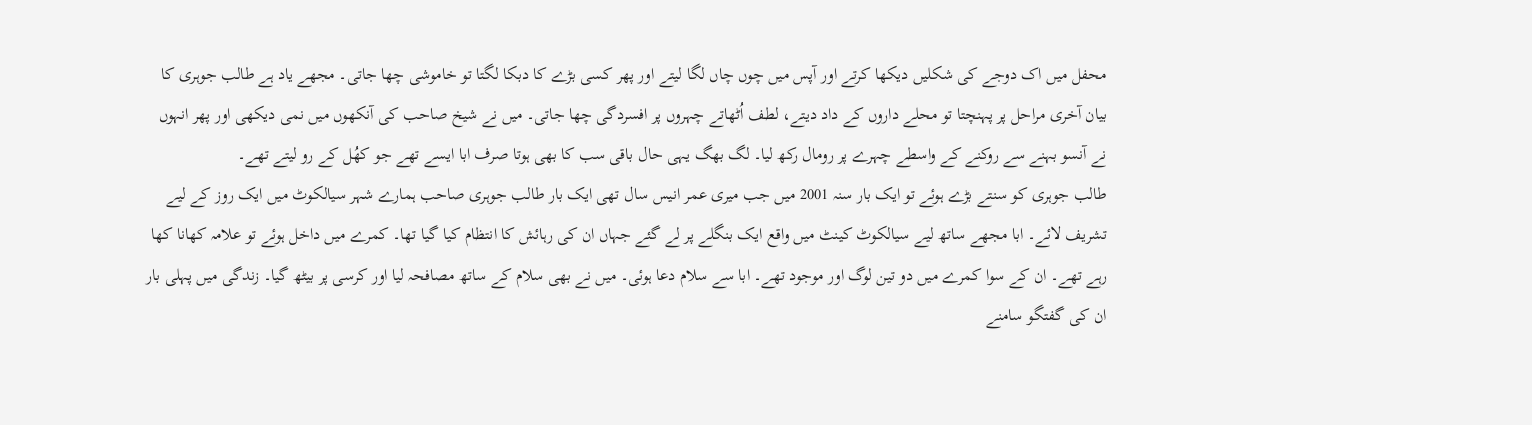محفل میں اک دوجے کی شکلیں دیکھا کرتے اور آپس میں چوں چاں لگا لیتے اور پھر کسی بڑے کا دبکا لگتا تو خاموشی چھا جاتی۔ مجھے یاد ہے طالب جوہری کا بیان آخری مراحل پر پہنچتا تو محلے داروں کے داد دیتے، لطف اُٹھاتے چہروں پر افسردگی چھا جاتی۔ میں نے شیخ صاحب کی آنکھوں میں نمی دیکھی اور پھر انہوں نے آنسو بہنے سے روکنے کے واسطے چہرے پر رومال رکھ لیا۔ لگ بھگ یہی حال باقی سب کا بھی ہوتا صرف ابا ایسے تھے جو کھُل کے رو لیتے تھے۔
طالب جوہری کو سنتے بڑے ہوئے تو ایک بار سنہ 2001 میں جب میری عمر انیس سال تھی ایک بار طالب جوہری صاحب ہمارے شہر سیالکوٹ میں ایک روز کے لیے تشریف لائے۔ ابا مجھے ساتھ لیے سیالکوٹ کینٹ میں واقع ایک بنگلے پر لے گئے جہاں ان کی رہائش کا انتظام کیا گیا تھا۔ کمرے میں داخل ہوئے تو علامہ کھانا کھا رہے تھے۔ ان کے سوا کمرے میں دو تین لوگ اور موجود تھے۔ ابا سے سلام دعا ہوئی۔ میں نے بھی سلام کے ساتھ مصافحہ لیا اور کرسی پر بیٹھ گیا۔ زندگی میں پہلی بار ان کی گفتگو سامنے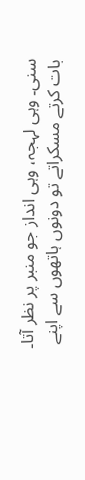سنی۔ وہی لہجہ، وہی انداز جو منبر پر نظر آتا۔ بات کرتے مسکراتے تو دونوں ہاتھوں سے اپنے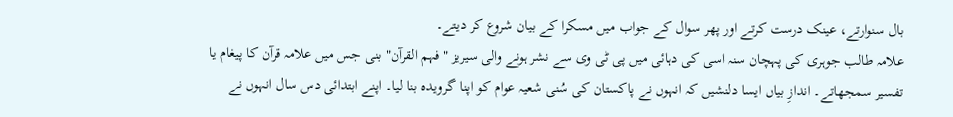بال سنوارتے، عینک درست کرتے اور پھر سوال کے جواب میں مسکرا کے بیان شروع کر دیتے۔
علامہ طالب جوہری کی پہچان سنہ اسی کی دہائی میں پی ٹی وی سے نشر ہونے والی سیریز "فہم القرآن" بنی جس میں علامہ قرآن کا پیغام یا تفسیر سمجھاتے۔ اندازِ بیاں ایسا دلنشیں کہ انہوں نے پاکستان کی سُنی شعیہ عوام کو اپنا گرویدہ بنا لیا۔ اپنے ابتدائی دس سال انہوں نے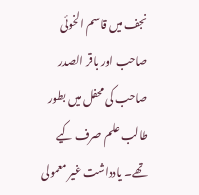نجف میں قاسم الخوئی صاحب اور باقر الصدر صاحب کی محفل میں بطور طالب علم صرف کیے تھے۔ یادداشت غیر معمولی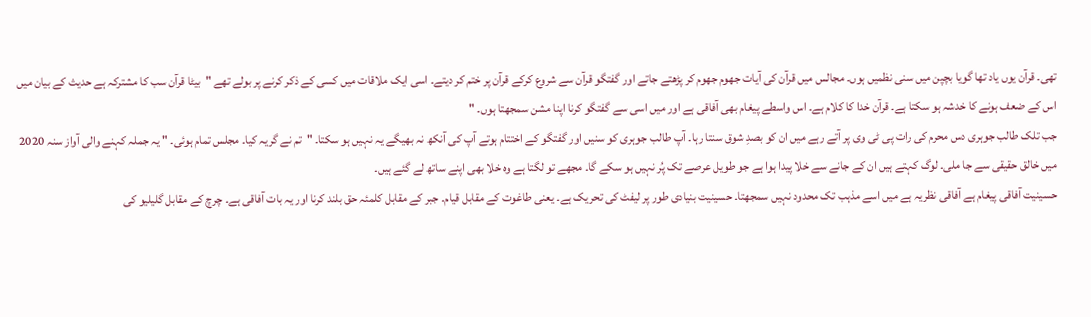تھی۔ قرآن یوں یاد تھا گویا بچپن میں سنی نظمیں ہوں۔ مجالس میں قرآن کی آیات جھوم جھوم کر پڑھتے جاتے اور گفتگو قرآن سے شروع کرکے قرآن پر ختم کر دیتے۔ اسی ایک ملاقات میں کسی کے ذکر کرنے پر بولے تھے "بیٹا قرآن سب کا مشترکہ ہے حدیث کے بیان میں اس کے ضعف ہونے کا خدشہ ہو سکتا ہے۔ قرآن خدا کا کلام ہے۔ اس واسطے پیغام بھی آفاقی ہے اور میں اسی سے گفتگو کرنا اپنا مشن سمجھتا ہوں۔ "
جب تلک طالب جوہری دس محرم کی رات پی ٹی وی پر آتے رہے میں ان کو بصدِ شوق سنتا رہا۔ آپ طالب جوہری کو سنیں اور گفتگو کے اختتام ہوتے آپ کی آنکھ نہ بھیگے یہ نہیں ہو سکتا۔ "تم نے گریہ کیا۔ مجلس تمام ہوئی۔ " یہ جملہ کہنے والی آواز سنہ 2020 میں خالق حقیقی سے جا ملی۔ لوگ کہتے ہیں ان کے جانے سے خلا پیدا ہوا ہے جو طویل عرصے تک پُر نہیں ہو سکے گا۔ مجھے تو لگتا ہے وہ خلا بھی اپنے ساتھ لے گئے ہیں۔
حسینیت آفاقی پیغام ہے آفاقی نظریہ ہے میں اسے مذہب تک محدود نہیں سمجھتا۔ حسینیت بنیادی طور پر لیفٹ کی تحریک ہے۔ یعنی طاغوت کے مقابل قیام۔ جبر کے مقابل کلمئہ حق بلند کرنا اور یہ بات آفاقی ہے۔ چرچ کے مقابل گلیلیو کی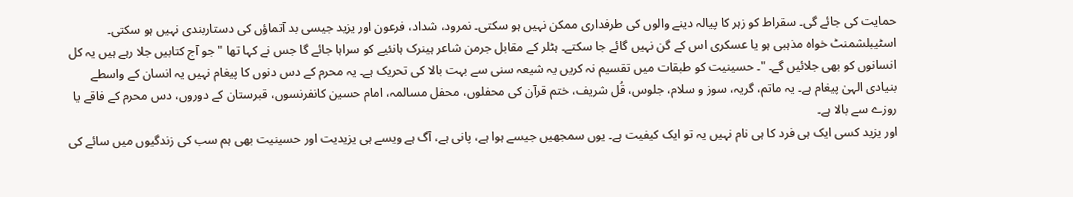حمایت کی جائے گی۔ سقراط کو زہر کا پیالہ دینے والوں کی طرفداری ممکن نہیں ہو سکتی۔ نمرود، شداد، فرعون اور یزید جیسی بد آتماؤں کی دستاربندی نہیں ہو سکتی۔ اسٹیبلشمنٹ خواہ مذہبی ہو یا عسکری اس کے گن نہیں گائے جا سکتے۔ ہٹلر کے مقابل جرمن شاعر ہینرک ہانئیے کو سراہا جائے گا جس نے کہا تھا " جو آج کتابیں جلا رہے ہیں یہ کل انسانوں کو بھی جلائیں گے۔ "۔ حسینیت کو طبقات میں تقسیم نہ کریں یہ شیعہ سنی سے بہت بالا کی تحریک ہے۔ یہ محرم کے دس دنوں کا پیغام نہیں یہ انسان کے واسطے بنیادی الہیٰ پیغام ہے۔ یہ ماتم، گریہ، سوز و سلام، جلوس، قُل شریف، ختم قرآن کی محفلوں، محفل مسالمہ، امام حسین کانفرنسوں، قبرستان کے دوروں، دس محرم کے فاقے یا روزے سے بالا ہے۔
اور یزید کسی ایک ہی فرد کا ہی نام نہیں یہ تو ایک کیفیت ہے۔ یوں سمجھیں جیسے ہوا ہے، پانی ہے، آگ ہے ویسے ہی یزیدیت اور حسینیت بھی ہم سب کی زندگیوں میں سائے کی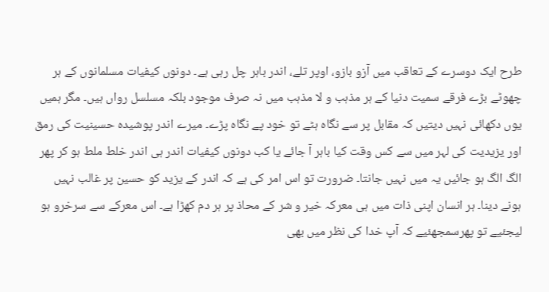طرح ایک دوسرے کے تعاقب میں آزو بازو، اوپر تلے، اندر باہر چل رہی ہے۔ دونوں کیفیات مسلمانوں کے ہر چھوٹے بڑے فرقے سمیت دنیا کے ہر مذہب و لا مذہب میں نہ صرف موجود بلکہ مسلسل رواں ہیں۔ مگر ہمیں یوں دکھائی نہیں دیتیں کہ مقابل پر سے نگاہ ہٹے تو خود پے نگاہ پڑے۔ میرے اندر پوشیدہ حسینیت کی رمق اور یزیدیت کی لہر میں سے کس وقت کیا باہر آ جائے یا کب دونوں کیفیات اندر ہی اندر خلط ملط ہو کر پھر الگ الگ ہو جائیں یہ میں نہیں جانتا۔ ضرورت تو اس امر کی ہے کہ اندر کے یزید کو حسین پر غالب نہیں ہونے دینا۔ ہر انسان اپنی ذات میں ہی معرکہ خیر و شر کے محاذ پر ہر دم کھڑا ہے۔ اس معرکے سے سرخرو ہو لیجئیے تو پھرسمجھئیے کہ آپ خدا کی نظر میں بھی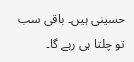حسینی ہیں۔ باقی سب تو چلتا ہی رہے گا۔